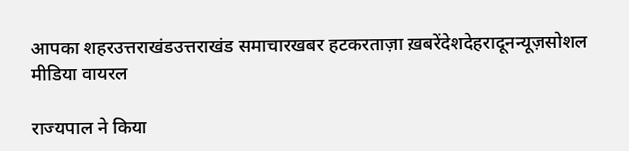आपका शहरउत्तराखंडउत्तराखंड समाचारखबर हटकरताज़ा ख़बरेंदेशदेहरादूनन्यूज़सोशल मीडिया वायरल

राज्यपाल ने किया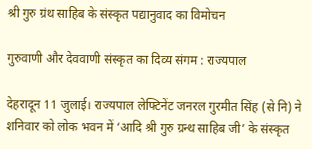श्री गुरु ग्रंथ साहिब के संस्कृत पद्यानुवाद का विमोचन

गुरुवाणी और देववाणी संस्कृत का दिव्य संगम : राज्यपाल

देहरादून 11 जुलाई। राज्यपाल लेफ्टिनेंट जनरल गुरमीत सिंह (से नि) ने शनिवार को लोक भवन में ‘आदि श्री गुरु ग्रन्थ साहिब जी’ के संस्कृत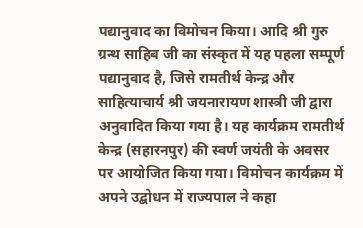पद्यानुवाद का विमोचन किया। आदि श्री गुरु ग्रन्थ साहिब जी का संस्कृत में यह पहला सम्पूर्ण पद्यानुवाद है, जिसे रामतीर्थ केन्द्र और साहित्याचार्य श्री जयनारायण शास्त्री जी द्वारा अनुवादित किया गया है। यह कार्यक्रम रामतीर्थ केन्द्र (सहारनपुर) की स्वर्ण जयंती के अवसर पर आयोजित किया गया। विमोचन कार्यक्रम में अपने उद्बोधन में राज्यपाल ने कहा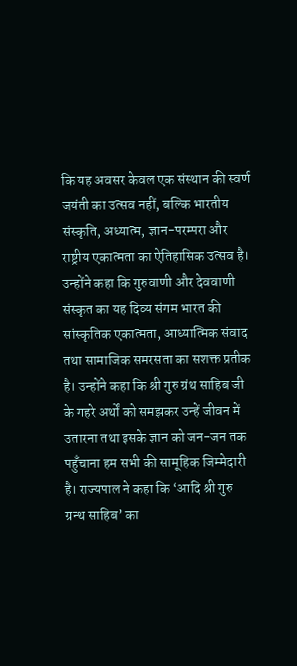कि यह अवसर केवल एक संस्थान की स्वर्ण जयंती का उत्सव नहीं, बल्कि भारतीय संस्कृति, अध्यात्म, ज्ञान-परम्परा और राष्ट्रीय एकात्मता का ऐतिहासिक उत्सव है। उन्होंने कहा कि गुरुवाणी और देववाणी संस्कृत का यह दिव्य संगम भारत की सांस्कृतिक एकात्मता, आध्यात्मिक संवाद तथा सामाजिक समरसता का सशक्त प्रतीक है। उन्होंने कहा कि श्री गुरु ग्रंथ साहिब जी के गहरे अर्थों को समझकर उन्हें जीवन में उतारना तथा इसके ज्ञान को जन-जन तक पहुँचाना हम सभी की सामूहिक जिम्मेदारी है। राज्यपाल ने कहा कि ‘आदि श्री गुरु ग्रन्थ साहिब’ का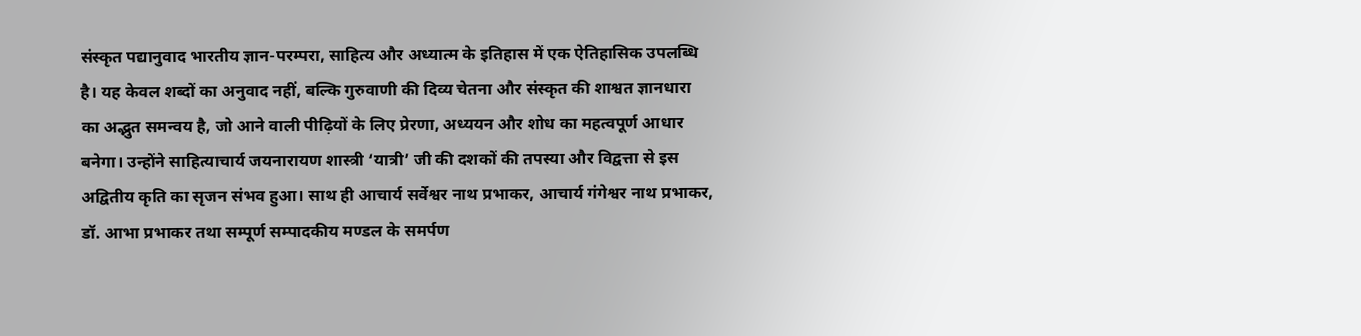संस्कृत पद्यानुवाद भारतीय ज्ञान-परम्परा, साहित्य और अध्यात्म के इतिहास में एक ऐतिहासिक उपलब्धि है। यह केवल शब्दों का अनुवाद नहीं, बल्कि गुरुवाणी की दिव्य चेतना और संस्कृत की शाश्वत ज्ञानधारा का अद्भुत समन्वय है, जो आने वाली पीढ़ियों के लिए प्रेरणा, अध्ययन और शोध का महत्वपूर्ण आधार बनेगा। उन्होंने साहित्याचार्य जयनारायण शास्त्री ‘यात्री’ जी की दशकों की तपस्या और विद्वत्ता से इस अद्वितीय कृति का सृजन संभव हुआ। साथ ही आचार्य सर्वेश्वर नाथ प्रभाकर, आचार्य गंगेश्वर नाथ प्रभाकर, डॉ. आभा प्रभाकर तथा सम्पूर्ण सम्पादकीय मण्डल के समर्पण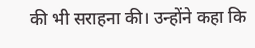की भी सराहना की। उन्होंने कहा कि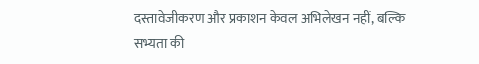दस्तावेजीकरण और प्रकाशन केवल अभिलेखन नहीं, बल्कि सभ्यता की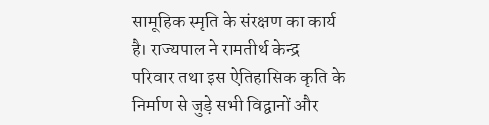सामूहिक स्मृति के संरक्षण का कार्य है। राज्यपाल ने रामतीर्थ केन्द्र परिवार तथा इस ऐतिहासिक कृति के निर्माण से जुड़े सभी विद्वानों और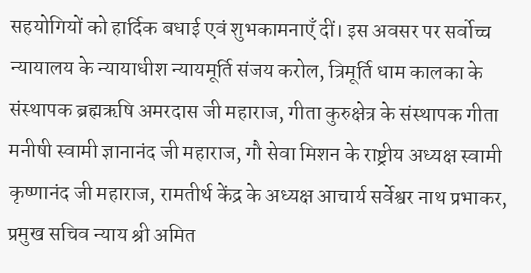सहयोगियों को हार्दिक बधाई एवं शुभकामनाएँ दीं। इस अवसर पर सर्वोच्च न्यायालय के न्यायाधीश न्यायमूर्ति संजय करोल, त्रिमूर्ति धाम कालका के संस्थापक ब्रह्मऋषि अमरदास जी महाराज, गीता कुरुक्षेत्र के संस्थापक गीता मनीषी स्वामी ज्ञानानंद जी महाराज, गौ सेवा मिशन के राष्ट्रीय अध्यक्ष स्वामी कृष्णानंद जी महाराज, रामतीर्थ केंद्र के अध्यक्ष आचार्य सर्वेश्वर नाथ प्रभाकर, प्रमुख सचिव न्याय श्री अमित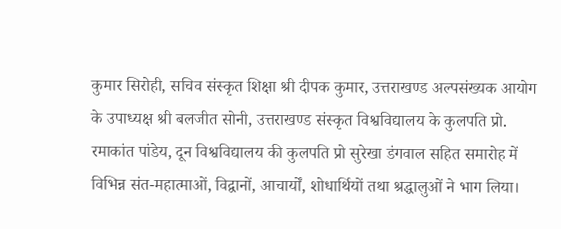कुमार सिरोही, सचिव संस्कृत शिक्षा श्री दीपक कुमार, उत्तराखण्ड अल्पसंख्यक आयोग के उपाध्यक्ष श्री बलजीत सोनी, उत्तराखण्ड संस्कृत विश्वविद्यालय के कुलपति प्रो. रमाकांत पांडेय, दून विश्वविद्यालय की कुलपति प्रो सुरेखा डंगवाल सहित समारोह में विभिन्न संत-महात्माओं, विद्वानों, आचार्यों, शोधार्थियों तथा श्रद्धालुओं ने भाग लिया।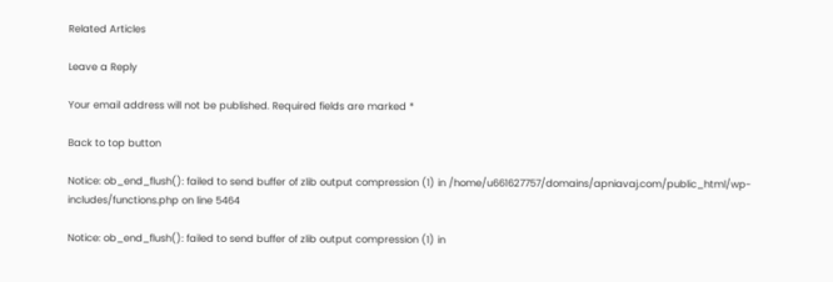Related Articles

Leave a Reply

Your email address will not be published. Required fields are marked *

Back to top button

Notice: ob_end_flush(): failed to send buffer of zlib output compression (1) in /home/u661627757/domains/apniavaj.com/public_html/wp-includes/functions.php on line 5464

Notice: ob_end_flush(): failed to send buffer of zlib output compression (1) in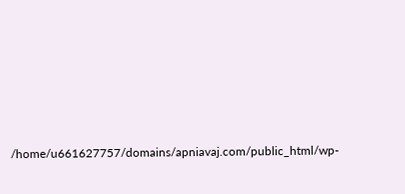/home/u661627757/domains/apniavaj.com/public_html/wp-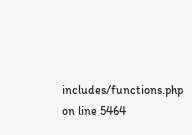includes/functions.php on line 5464